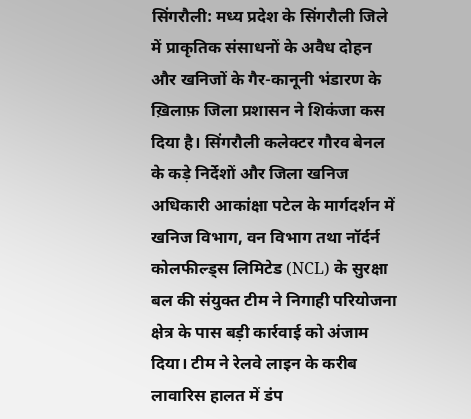सिंगरौली: मध्य प्रदेश के सिंगरौली जिले में प्राकृतिक संसाधनों के अवैध दोहन और खनिजों के गैर-कानूनी भंडारण के ख़िलाफ़ जिला प्रशासन ने शिकंजा कस दिया है। सिंगरौली कलेक्टर गौरव बेनल के कड़े निर्देशों और जिला खनिज अधिकारी आकांक्षा पटेल के मार्गदर्शन में खनिज विभाग, वन विभाग तथा नॉर्दर्न कोलफील्ड्स लिमिटेड (NCL) के सुरक्षा बल की संयुक्त टीम ने निगाही परियोजना क्षेत्र के पास बड़ी कार्रवाई को अंजाम दिया। टीम ने रेलवे लाइन के करीब लावारिस हालत में डंप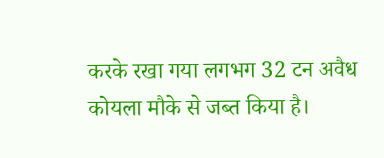करके रखा गया लगभग 32 टन अवैध कोयला मौके से जब्त किया है।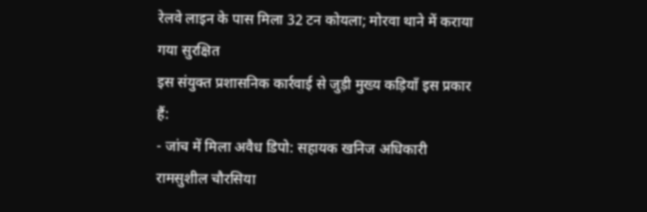रेलवे लाइन के पास मिला 32 टन कोयला; मोरवा थाने में कराया गया सुरक्षित
इस संयुक्त प्रशासनिक कार्रवाई से जुड़ी मुख्य कड़ियाँ इस प्रकार हैं:
- जांच में मिला अवैध डिपो: सहायक खनिज अधिकारी रामसुशील चौरसिया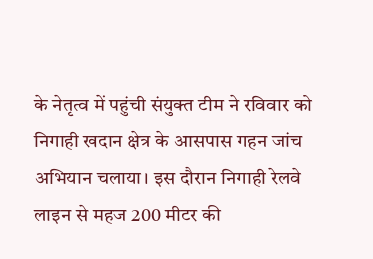के नेतृत्व में पहुंची संयुक्त टीम ने रविवार को निगाही खदान क्षेत्र के आसपास गहन जांच अभियान चलाया। इस दौरान निगाही रेलवे लाइन से महज 200 मीटर की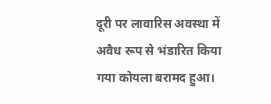दूरी पर लावारिस अवस्था में अवैध रूप से भंडारित किया गया कोयला बरामद हुआ।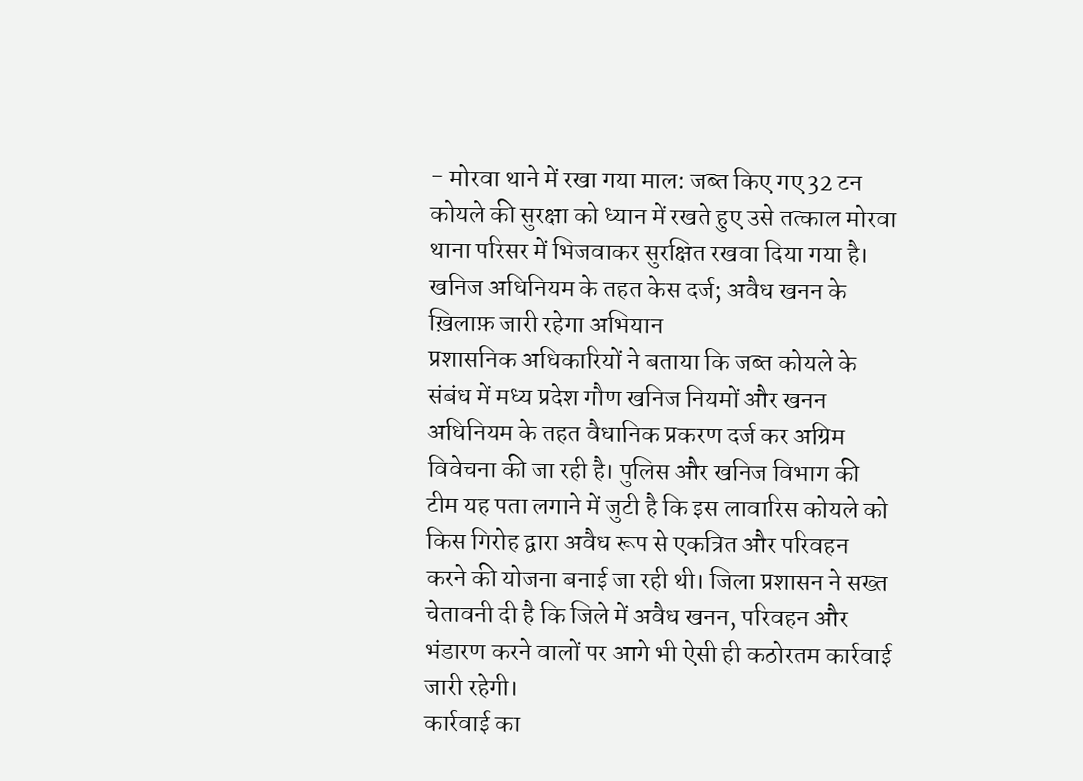- मोरवा थाने में रखा गया माल: जब्त किए गए 32 टन कोयले की सुरक्षा को ध्यान में रखते हुए उसे तत्काल मोरवा थाना परिसर में भिजवाकर सुरक्षित रखवा दिया गया है।
खनिज अधिनियम के तहत केस दर्ज; अवैध खनन के ख़िलाफ़ जारी रहेगा अभियान
प्रशासनिक अधिकारियों ने बताया कि जब्त कोयले के संबंध में मध्य प्रदेश गौण खनिज नियमों और खनन अधिनियम के तहत वैधानिक प्रकरण दर्ज कर अग्रिम विवेचना की जा रही है। पुलिस और खनिज विभाग की टीम यह पता लगाने में जुटी है कि इस लावारिस कोयले को किस गिरोह द्वारा अवैध रूप से एकत्रित और परिवहन करने की योजना बनाई जा रही थी। जिला प्रशासन ने सख्त चेतावनी दी है कि जिले में अवैध खनन, परिवहन और भंडारण करने वालों पर आगे भी ऐसी ही कठोरतम कार्रवाई जारी रहेगी।
कार्रवाई का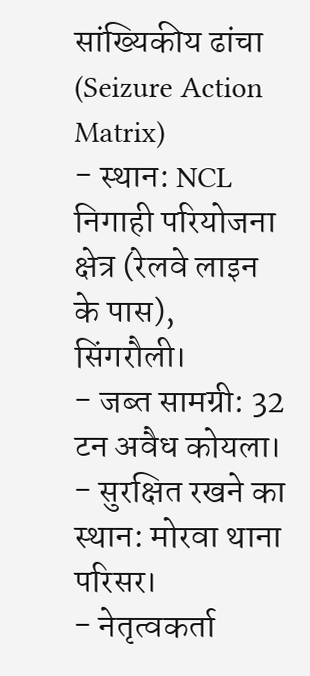सांख्यिकीय ढांचा (Seizure Action Matrix)
- स्थान: NCL निगाही परियोजना क्षेत्र (रेलवे लाइन के पास), सिंगरौली।
- जब्त सामग्री: 32 टन अवैध कोयला।
- सुरक्षित रखने का स्थान: मोरवा थाना परिसर।
- नेतृत्वकर्ता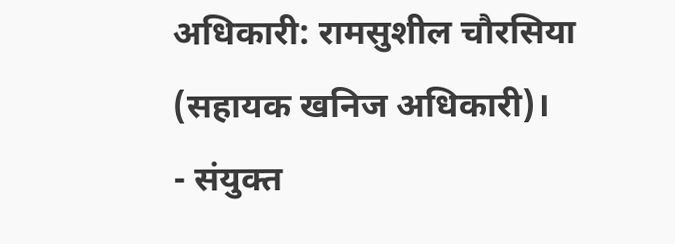अधिकारी: रामसुशील चौरसिया (सहायक खनिज अधिकारी)।
- संयुक्त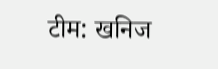टीम: खनिज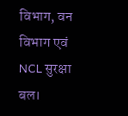विभाग, वन विभाग एवं NCL सुरक्षा बल।